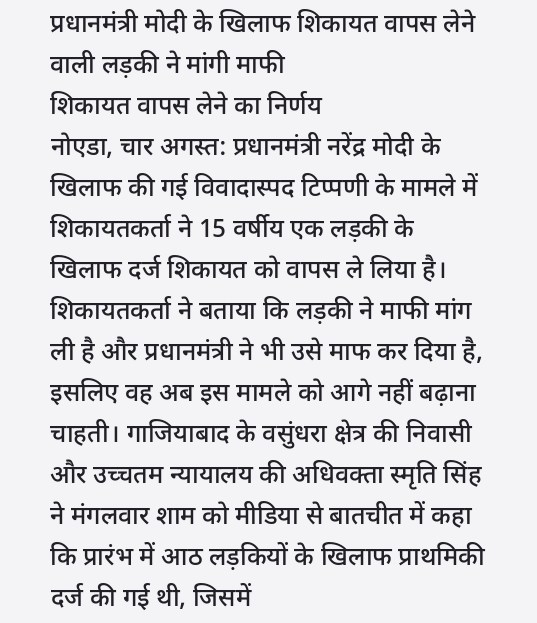प्रधानमंत्री मोदी के खिलाफ शिकायत वापस लेने वाली लड़की ने मांगी माफी
शिकायत वापस लेने का निर्णय
नोएडा, चार अगस्त: प्रधानमंत्री नरेंद्र मोदी के खिलाफ की गई विवादास्पद टिप्पणी के मामले में शिकायतकर्ता ने 15 वर्षीय एक लड़की के खिलाफ दर्ज शिकायत को वापस ले लिया है। शिकायतकर्ता ने बताया कि लड़की ने माफी मांग ली है और प्रधानमंत्री ने भी उसे माफ कर दिया है, इसलिए वह अब इस मामले को आगे नहीं बढ़ाना चाहती। गाजियाबाद के वसुंधरा क्षेत्र की निवासी और उच्चतम न्यायालय की अधिवक्ता स्मृति सिंह ने मंगलवार शाम को मीडिया से बातचीत में कहा कि प्रारंभ में आठ लड़कियों के खिलाफ प्राथमिकी दर्ज की गई थी, जिसमें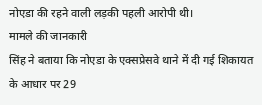नोएडा की रहने वाली लड़की पहली आरोपी थी।
मामले की जानकारी
सिंह ने बताया कि नोएडा के एक्सप्रेसवे थाने में दी गई शिकायत के आधार पर 29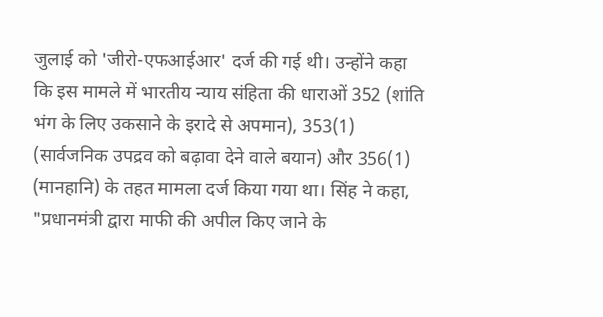जुलाई को 'जीरो-एफआईआर' दर्ज की गई थी। उन्होंने कहा कि इस मामले में भारतीय न्याय संहिता की धाराओं 352 (शांति भंग के लिए उकसाने के इरादे से अपमान), 353(1) (सार्वजनिक उपद्रव को बढ़ावा देने वाले बयान) और 356(1) (मानहानि) के तहत मामला दर्ज किया गया था। सिंह ने कहा, "प्रधानमंत्री द्वारा माफी की अपील किए जाने के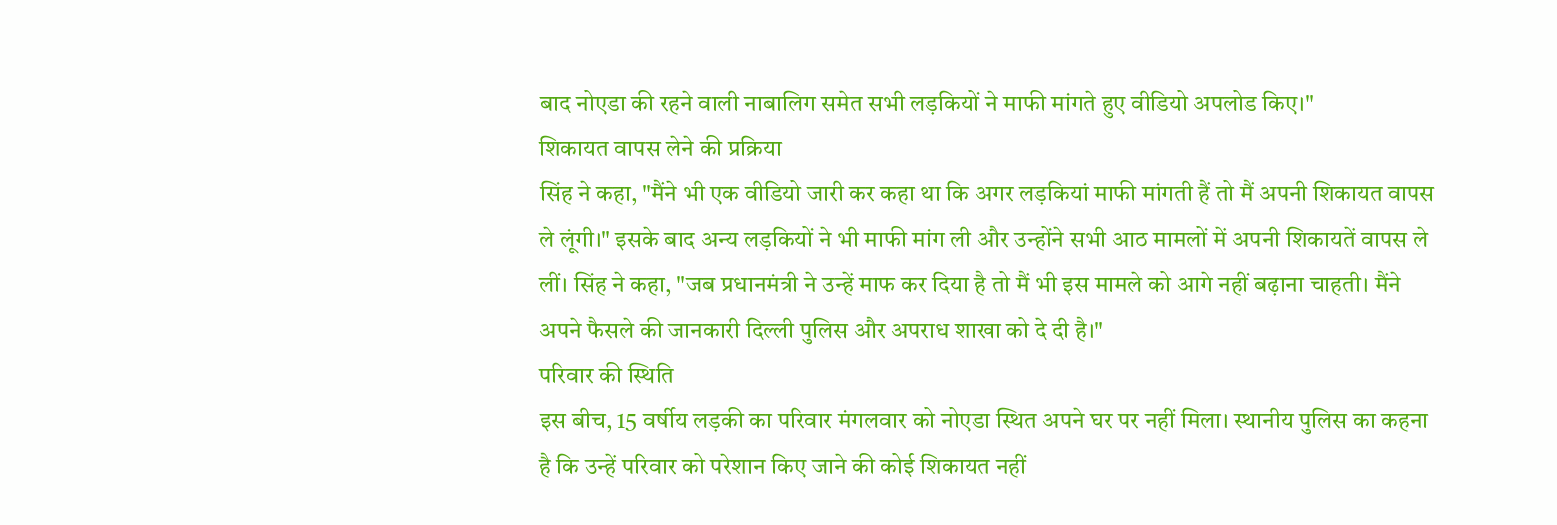बाद नोएडा की रहने वाली नाबालिग समेत सभी लड़कियों ने माफी मांगते हुए वीडियो अपलोड किए।"
शिकायत वापस लेने की प्रक्रिया
सिंह ने कहा, "मैंने भी एक वीडियो जारी कर कहा था कि अगर लड़कियां माफी मांगती हैं तो मैं अपनी शिकायत वापस ले लूंगी।" इसके बाद अन्य लड़कियों ने भी माफी मांग ली और उन्होंने सभी आठ मामलों में अपनी शिकायतें वापस ले लीं। सिंह ने कहा, "जब प्रधानमंत्री ने उन्हें माफ कर दिया है तो मैं भी इस मामले को आगे नहीं बढ़ाना चाहती। मैंने अपने फैसले की जानकारी दिल्ली पुलिस और अपराध शाखा को दे दी है।"
परिवार की स्थिति
इस बीच, 15 वर्षीय लड़की का परिवार मंगलवार को नोएडा स्थित अपने घर पर नहीं मिला। स्थानीय पुलिस का कहना है कि उन्हें परिवार को परेशान किए जाने की कोई शिकायत नहीं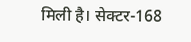मिली है। सेक्टर-168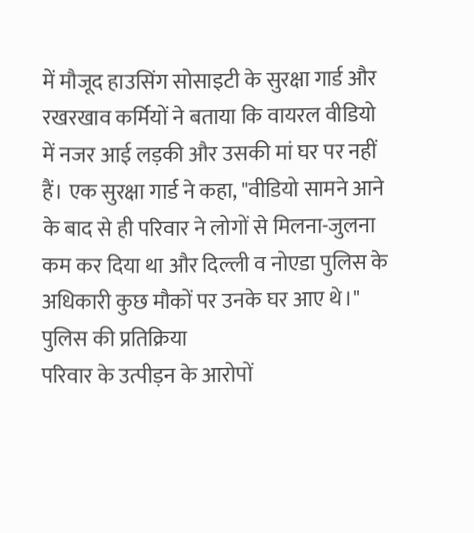में मौजूद हाउसिंग सोसाइटी के सुरक्षा गार्ड और रखरखाव कर्मियों ने बताया कि वायरल वीडियो में नजर आई लड़की और उसकी मां घर पर नहीं हैं। एक सुरक्षा गार्ड ने कहा, "वीडियो सामने आने के बाद से ही परिवार ने लोगों से मिलना-जुलना कम कर दिया था और दिल्ली व नोएडा पुलिस के अधिकारी कुछ मौकों पर उनके घर आए थे।"
पुलिस की प्रतिक्रिया
परिवार के उत्पीड़न के आरोपों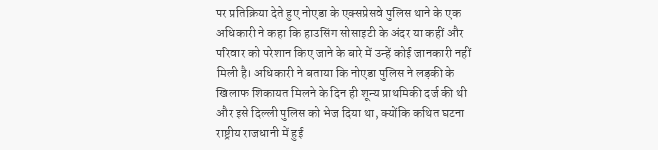पर प्रतिक्रिया देते हुए नोएडा के एक्सप्रेसवे पुलिस थाने के एक अधिकारी ने कहा कि हाउसिंग सोसाइटी के अंदर या कहीं और परिवार को परेशान किए जाने के बारे में उन्हें कोई जानकारी नहीं मिली है। अधिकारी ने बताया कि नोएडा पुलिस ने लड़की के खिलाफ शिकायत मिलने के दिन ही शून्य प्राथमिकी दर्ज की थी और इसे दिल्ली पुलिस को भेज दिया था, क्योंकि कथित घटना राष्ट्रीय राजधानी में हुई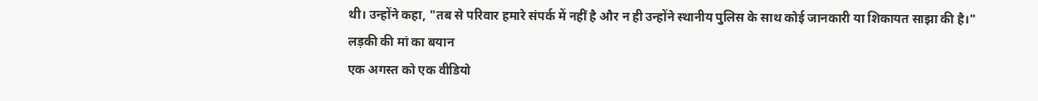थी। उन्होंने कहा, "तब से परिवार हमारे संपर्क में नहीं है और न ही उन्होंने स्थानीय पुलिस के साथ कोई जानकारी या शिकायत साझा की है।"
लड़की की मां का बयान
एक अगस्त को एक वीडियो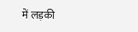में लड़की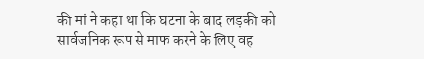की मां ने कहा था कि घटना के बाद लड़की को सार्वजनिक रूप से माफ करने के लिए वह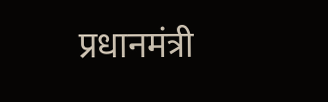प्रधानमंत्री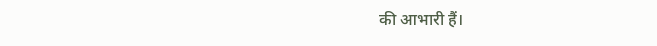की आभारी हैं।